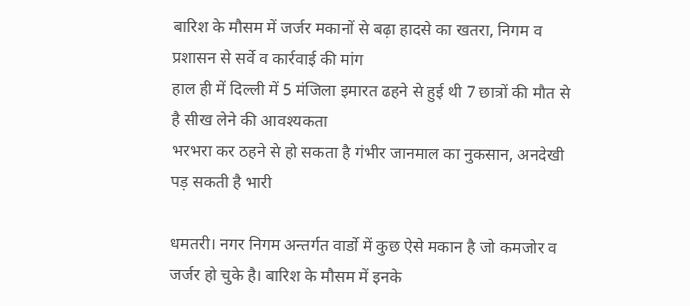बारिश के मौसम में जर्जर मकानों से बढ़ा हादसे का खतरा, निगम व प्रशासन से सर्वे व कार्रवाई की मांग
हाल ही में दिल्ली में 5 मंजिला इमारत ढहने से हुई थी 7 छात्रों की मौत से है सीख लेने की आवश्यकता
भरभरा कर ठहने से हो सकता है गंभीर जानमाल का नुकसान, अनदेखी पड़ सकती है भारी

धमतरी। नगर निगम अन्तर्गत वार्डो में कुछ ऐसे मकान है जो कमजोर व जर्जर हो चुके है। बारिश के मौसम में इनके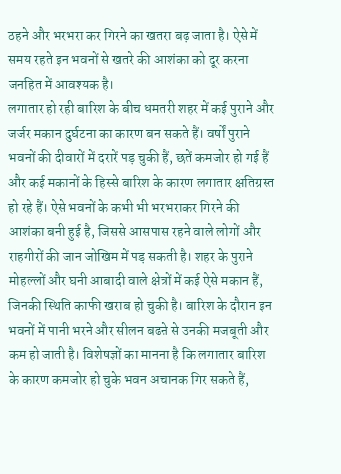ठहने और भरभरा कर गिरने का खतरा बढ़ जाता है। ऐसे में समय रहते इन भवनों से खतरे की आशंका को दूर करना जनहित में आवश्यक है।
लगातार हो रही बारिश के बीच धमतरी शहर में कई पुराने और जर्जर मकान दुर्घटना का कारण बन सकते हैं। वर्षों पुराने भवनों की दीवारों में दरारें पड़ चुकी हैं, छतें कमजोर हो गई हैं और कई मकानों के हिस्से बारिश के कारण लगातार क्षतिग्रस्त हो रहे हैं। ऐसे भवनों के कभी भी भरभराकर गिरने की आशंका बनी हुई है, जिससे आसपास रहने वाले लोगों और राहगीरों की जान जोखिम में पड़ सकती है। शहर के पुराने मोहल्लों और घनी आबादी वाले क्षेत्रों में कई ऐसे मकान हैं, जिनकी स्थिति काफी खराब हो चुकी है। बारिश के दौरान इन भवनों में पानी भरने और सीलन बढऩे से उनकी मजबूती और कम हो जाती है। विशेषज्ञों का मानना है कि लगातार बारिश के कारण कमजोर हो चुके भवन अचानक गिर सकते हैं,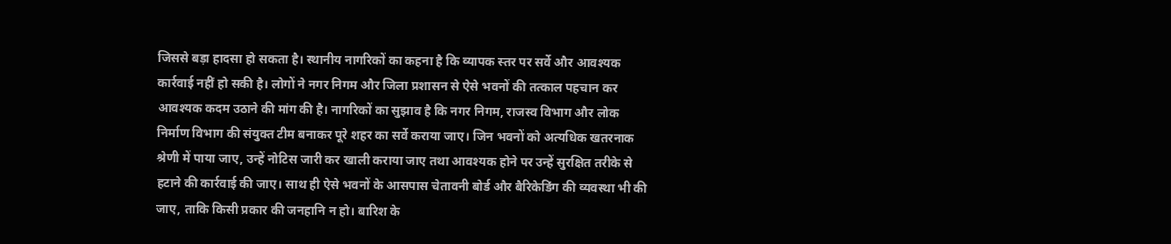जिससे बड़ा हादसा हो सकता है। स्थानीय नागरिकों का कहना है कि व्यापक स्तर पर सर्वे और आवश्यक कार्रवाई नहीं हो सकी है। लोगों ने नगर निगम और जिला प्रशासन से ऐसे भवनों की तत्काल पहचान कर आवश्यक कदम उठाने की मांग की है। नागरिकों का सुझाव है कि नगर निगम, राजस्व विभाग और लोक निर्माण विभाग की संयुक्त टीम बनाकर पूरे शहर का सर्वे कराया जाए। जिन भवनों को अत्यधिक खतरनाक श्रेणी में पाया जाए, उन्हें नोटिस जारी कर खाली कराया जाए तथा आवश्यक होने पर उन्हें सुरक्षित तरीके से हटाने की कार्रवाई की जाए। साथ ही ऐसे भवनों के आसपास चेतावनी बोर्ड और बैरिकेडिंग की व्यवस्था भी की जाए, ताकि किसी प्रकार की जनहानि न हो। बारिश के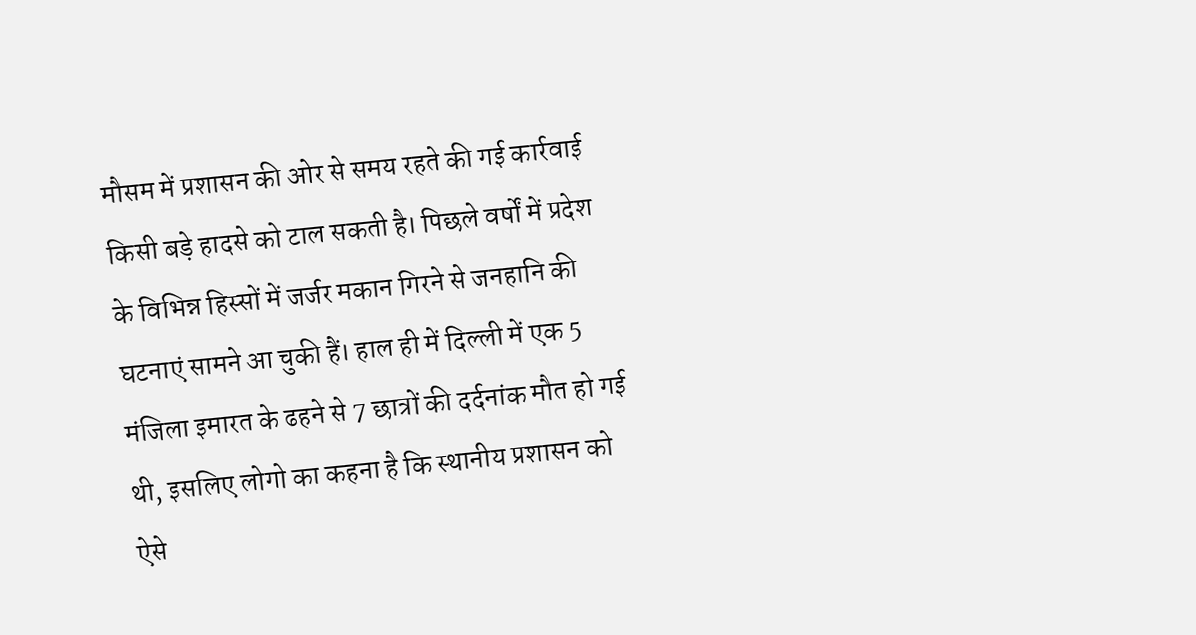मौसम में प्रशासन की ओर से समय रहते की गई कार्रवाई किसी बड़े हादसे को टाल सकती है। पिछले वर्षों में प्रदेश के विभिन्न हिस्सों में जर्जर मकान गिरने से जनहानि की घटनाएं सामने आ चुकी हैं। हाल ही में दिल्ली में एक 5 मंजिला इमारत के ढहने से 7 छात्रों की दर्दनांक मौत हो गई थी, इसलिए लोगो का कहना है कि स्थानीय प्रशासन को ऐसे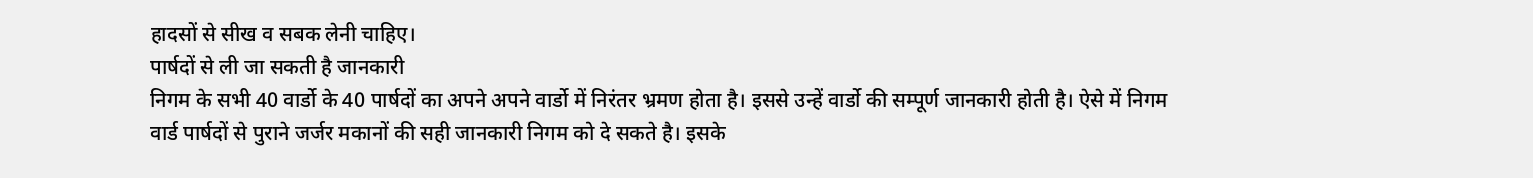हादसों से सीख व सबक लेनी चाहिए।
पार्षदों से ली जा सकती है जानकारी
निगम के सभी 40 वार्डो के 40 पार्षदों का अपने अपने वार्डो में निरंतर भ्रमण होता है। इससे उन्हें वार्डो की सम्पूर्ण जानकारी होती है। ऐसे में निगम वार्ड पार्षदों से पुराने जर्जर मकानों की सही जानकारी निगम को दे सकते है। इसके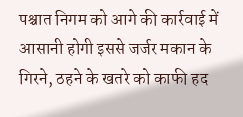पश्चात निगम को आगे की कार्रवाई में आसानी होगी इससे जर्जर मकान के गिरने, ठहने के खतरे को काफी हद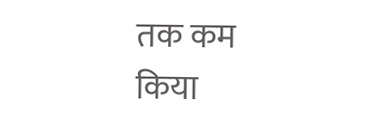तक कम किया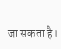जा सकता है।